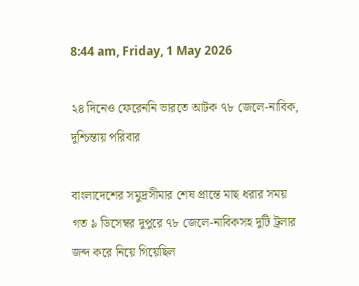8:44 am, Friday, 1 May 2026

২৪ দিনেও ফেরেননি ভারতে আটক ৭৮ জেলে-নাবিক, দুশ্চিন্তায় পরিবার

বাংলাদেশের সমুদ্রসীমার শেষ প্রান্তে মাছ ধরার সময় গত ৯ ডিসেম্বর দুপুরে ৭৮ জেলে-নাবিকসহ দুটি ট্রলার জব্দ করে নিয়ে গিয়েছিল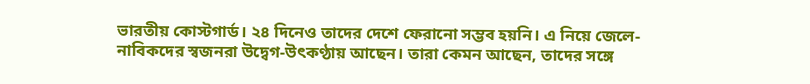ভারতীয় কোস্টগার্ড। ২৪ দিনেও তাদের দেশে ফেরানো সম্ভব হয়নি। এ নিয়ে জেলে-নাবিকদের স্বজনরা উদ্বেগ-উৎকণ্ঠায় আছেন। তারা কেমন আছেন, তাদের সঙ্গে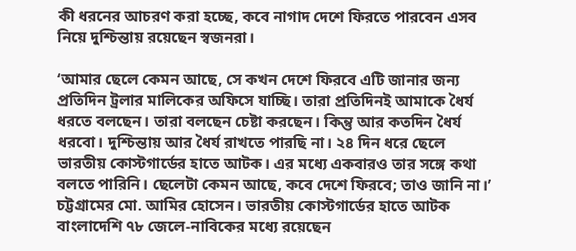কী ধরনের আচরণ করা হচ্ছে, কবে নাগাদ দেশে ফিরতে পারবেন এসব নিয়ে দুশ্চিন্তায় রয়েছেন স্বজনরা।

‘আমার ছেলে কেমন আছে, সে কখন দেশে ফিরবে এটি জানার জন্য প্রতিদিন ট্রলার মালিকের অফিসে যাচ্ছি। তারা প্রতিদিনই আমাকে ধৈর্য ধরতে বলছেন। তারা বলছেন চেষ্টা করছেন। কিন্তু আর কতদিন ধৈর্য ধরবো। দুশ্চিন্তায় আর ধৈর্য রাখতে পারছি না। ২৪ দিন ধরে ছেলে ভারতীয় কোস্টগার্ডের হাতে আটক। এর মধ্যে একবারও তার সঙ্গে কথা বলতে পারিনি। ছেলেটা কেমন আছে, কবে দেশে ফিরবে; তাও জানি না।’
চট্টগ্রামের মো. আমির হোসেন। ভারতীয় কোস্টগার্ডের হাতে আটক বাংলাদেশি ৭৮ জেলে-নাবিকের মধ্যে রয়েছেন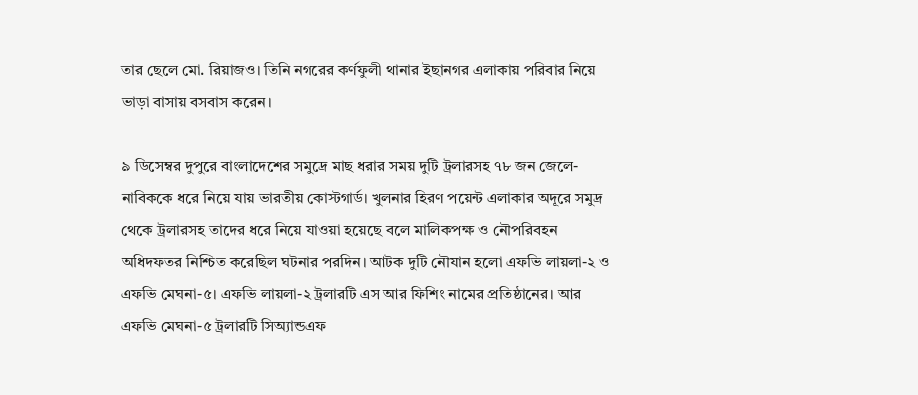তার ছেলে মো. রিয়াজও। তিনি নগরের কর্ণফুলী থানার ইছানগর এলাকায় পরিবার নিয়ে ভাড়া বাসায় বসবাস করেন।

৯ ডিসেম্বর দুপুরে বাংলাদেশের সমুদ্রে মাছ ধরার সময় দুটি ট্রলারসহ ৭৮ জন জেলে-নাবিককে ধরে নিয়ে যায় ভারতীয় কোস্টগার্ড। খুলনার হিরণ পয়েন্ট এলাকার অদূরে সমুদ্র থেকে ট্রলারসহ তাদের ধরে নিয়ে যাওয়া হয়েছে বলে মালিকপক্ষ ও নৌপরিবহন অধিদফতর নিশ্চিত করেছিল ঘটনার পরদিন। আটক দুটি নৌযান হলো এফভি লায়লা-২ ও এফভি মেঘনা-৫। এফভি লায়লা-২ ট্রলারটি এস আর ফিশিং নামের প্রতিষ্ঠানের। আর এফভি মেঘনা-৫ ট্রলারটি সিঅ্যান্ডএফ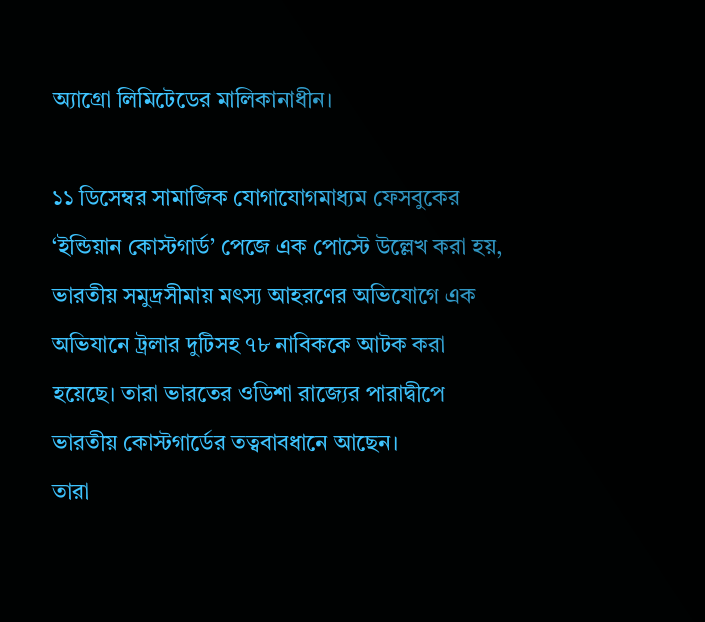অ্যাগ্রো লিমিটেডের মালিকানাধীন।

১১ ডিসেম্বর সামাজিক যোগাযোগমাধ্যম ফেসবুকের ‘ইন্ডিয়ান কোস্টগার্ড’ পেজে এক পোস্টে উল্লেখ করা হয়, ভারতীয় সমুদ্রসীমায় মৎস্য আহরণের অভিযোগে এক অভিযানে ট্রলার দুটিসহ ৭৮ নাবিককে আটক করা হয়েছে। তারা ভারতের ওডিশা রাজ্যের পারাদ্বীপে ভারতীয় কোস্টগার্ডের তত্ববাবধানে আছেন।
তারা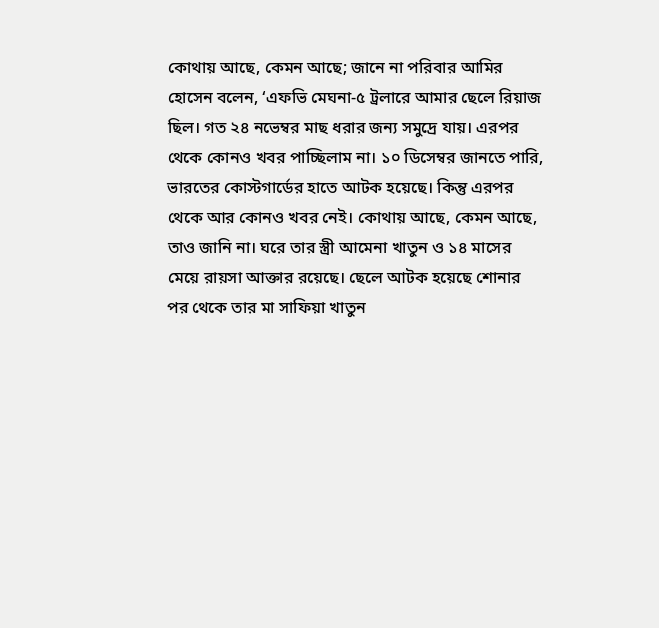কোথায় আছে, কেমন আছে; জানে না পরিবার আমির হোসেন বলেন, ‘এফভি মেঘনা-৫ ট্রলারে আমার ছেলে রিয়াজ ছিল। গত ২৪ নভেম্বর মাছ ধরার জন্য সমুদ্রে যায়। এরপর থেকে কোনও খবর পাচ্ছিলাম না। ১০ ডিসেম্বর জানতে পারি, ভারতের কোস্টগার্ডের হাতে আটক হয়েছে। কিন্তু এরপর থেকে আর কোনও খবর নেই। কোথায় আছে, কেমন আছে, তাও জানি না। ঘরে তার স্ত্রী আমেনা খাতুন ও ১৪ মাসের মেয়ে রায়সা আক্তার রয়েছে। ছেলে আটক হয়েছে শোনার পর থেকে তার মা সাফিয়া খাতুন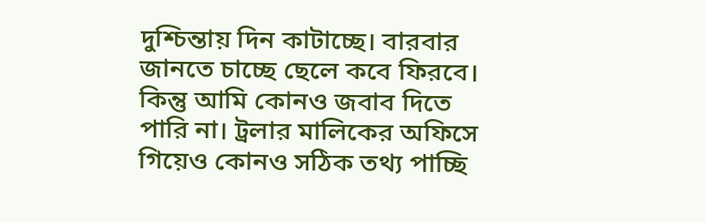দুশ্চিন্তায় দিন কাটাচ্ছে। বারবার জানতে চাচ্ছে ছেলে কবে ফিরবে। কিন্তু আমি কোনও জবাব দিতে পারি না। ট্রলার মালিকের অফিসে গিয়েও কোনও সঠিক তথ্য পাচ্ছি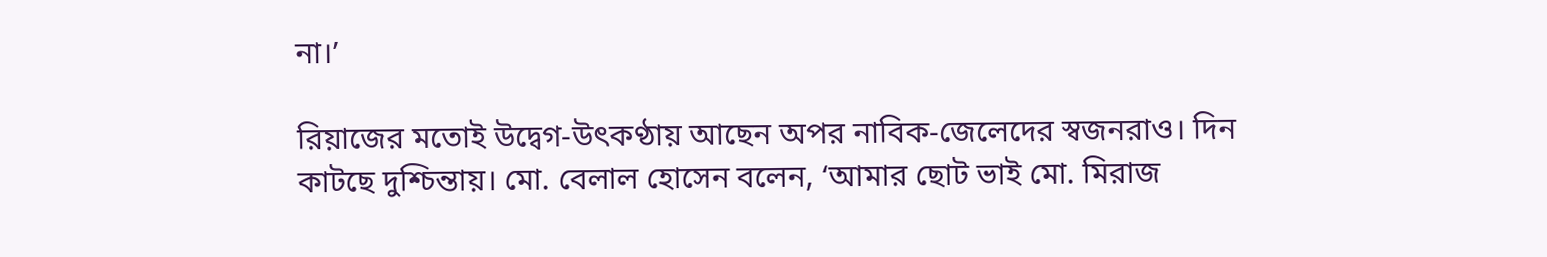না।’

রিয়াজের মতোই উদ্বেগ-উৎকণ্ঠায় আছেন অপর নাবিক-জেলেদের স্বজনরাও। দিন কাটছে দুশ্চিন্তায়। মো. বেলাল হোসেন বলেন, ‘আমার ছোট ভাই মো. মিরাজ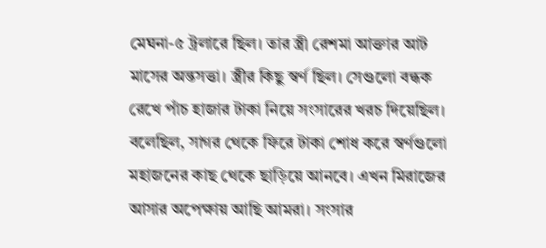মেঘনা-৫ ট্রলারে ছিল। তার স্ত্রী রেশমা আক্তার আট মাসের অন্তসত্তা। স্ত্রীর কিছু স্বর্ণ ছিল। সেগুলো বন্ধক রেখে পাঁচ হাজার টাকা নিয়ে সংসারের খরচ দিয়েছিল। বলেছিল, সাগর থেকে ফিরে টাকা শোধ করে স্বর্ণগুলো মহাজনের কাছ থেকে ছাড়িয়ে আনবে। এখন মিরাজের আসার অপেক্ষায় আছি আমরা। সংসার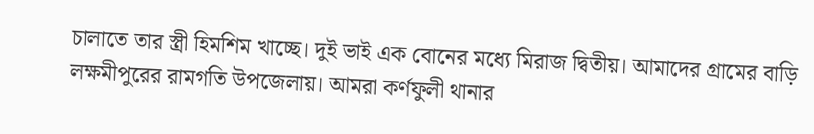চালাতে তার স্ত্রী হিমশিম খাচ্ছে। দুই ভাই এক বোনের মধ্যে মিরাজ দ্বিতীয়। আমাদের গ্রামের বাড়ি লক্ষমীপুরের রামগতি উপজেলায়। আমরা কর্ণফুলী থানার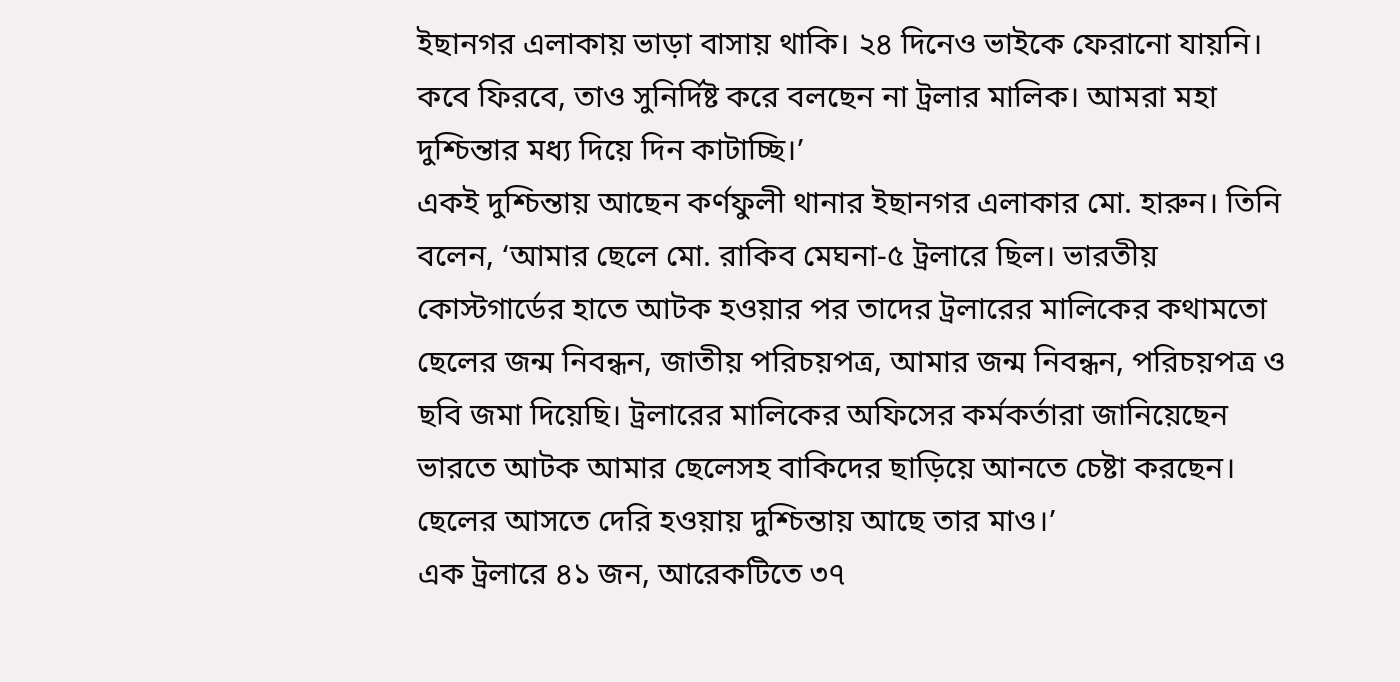ইছানগর এলাকায় ভাড়া বাসায় থাকি। ২৪ দিনেও ভাইকে ফেরানো যায়নি। কবে ফিরবে, তাও সুনির্দিষ্ট করে বলছেন না ট্রলার মালিক। আমরা মহা দুশ্চিন্তার মধ্য দিয়ে দিন কাটাচ্ছি।’
একই দুশ্চিন্তায় আছেন কর্ণফুলী থানার ইছানগর এলাকার মো. হারুন। তিনি বলেন, ‘আমার ছেলে মো. রাকিব মেঘনা-৫ ট্রলারে ছিল। ভারতীয় কোস্টগার্ডের হাতে আটক হওয়ার পর তাদের ট্রলারের মালিকের কথামতো ছেলের জন্ম নিবন্ধন, জাতীয় পরিচয়পত্র, আমার জন্ম নিবন্ধন, পরিচয়পত্র ও ছবি জমা দিয়েছি। ট্রলারের মালিকের অফিসের কর্মকর্তারা জানিয়েছেন ভারতে আটক আমার ছেলেসহ বাকিদের ছাড়িয়ে আনতে চেষ্টা করছেন। ছেলের আসতে দেরি হওয়ায় দুশ্চিন্তায় আছে তার মাও।’
এক ট্রলারে ৪১ জন, আরেকটিতে ৩৭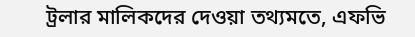ট্রলার মালিকদের দেওয়া তথ্যমতে, এফভি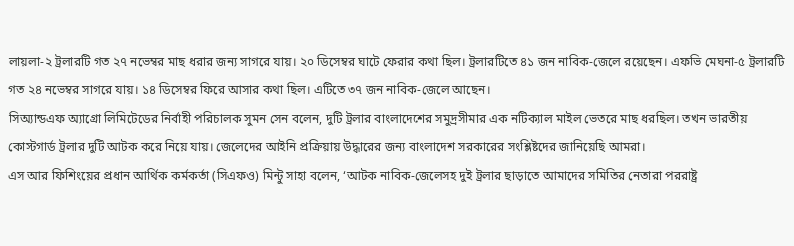লায়লা-২ ট্রলারটি গত ২৭ নভেম্বর মাছ ধরার জন্য সাগরে যায়। ২০ ডিসেম্বর ঘাটে ফেরার কথা ছিল। ট্রলারটিতে ৪১ জন নাবিক-জেলে রয়েছেন। এফভি মেঘনা-৫ ট্রলারটি গত ২৪ নভেম্বর সাগরে যায়। ১৪ ডিসেম্বর ফিরে আসার কথা ছিল। এটিতে ৩৭ জন নাবিক-জেলে আছেন।
সিঅ্যান্ডএফ অ্যাগ্রো লিমিটেডের নির্বাহী পরিচালক সুমন সেন বলেন, দুটি ট্রলার বাংলাদেশের সমুদ্রসীমার এক নটিক্যাল মাইল ভেতরে মাছ ধরছিল। তখন ভারতীয় কোস্টগার্ড ট্রলার দুটি আটক করে নিয়ে যায়। জেলেদের আইনি প্রক্রিয়ায় উদ্ধারের জন্য বাংলাদেশ সরকারের সংশ্লিষ্টদের জানিয়েছি আমরা।
এস আর ফিশিংয়ের প্রধান আর্থিক কর্মকর্তা (সিএফও) মিন্টু সাহা বলেন, ‘আটক নাবিক-জেলেসহ দুই ট্রলার ছাড়াতে আমাদের সমিতির নেতারা পররাষ্ট্র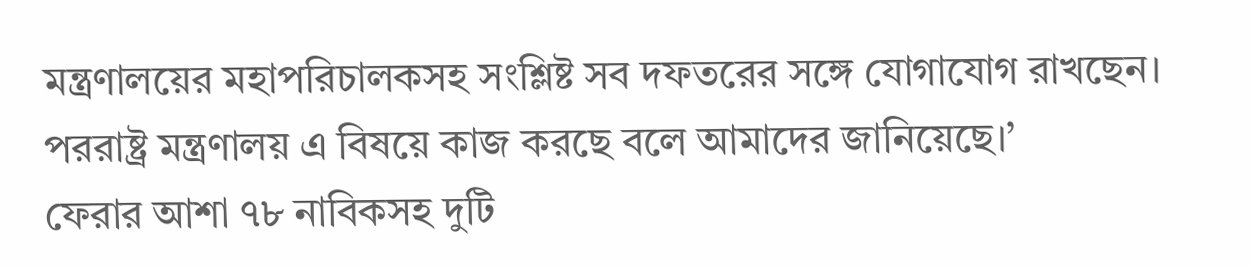মন্ত্রণালয়ের মহাপরিচালকসহ সংশ্লিষ্ট সব দফতরের সঙ্গে যোগাযোগ রাখছেন। পররাষ্ট্র মন্ত্রণালয় এ বিষয়ে কাজ করছে বলে আমাদের জানিয়েছে।’
ফেরার আশা ৭৮ নাবিকসহ দুটি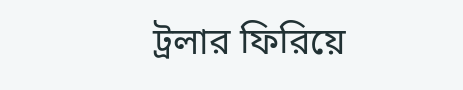ট্রলার ফিরিয়ে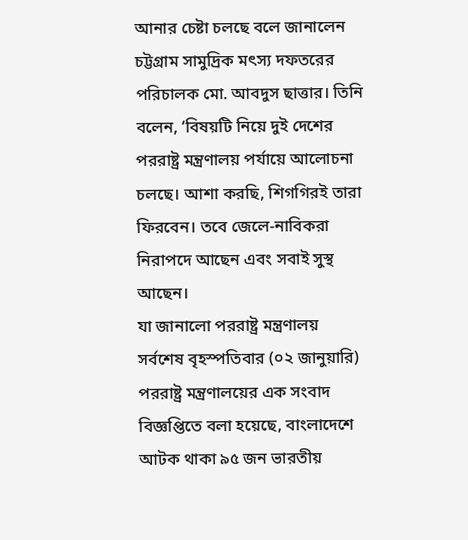আনার চেষ্টা চলছে বলে জানালেন চট্টগ্রাম সামুদ্রিক মৎস্য দফতরের পরিচালক মো. আবদুস ছাত্তার। তিনি বলেন, ‘বিষয়টি নিয়ে দুই দেশের পররাষ্ট্র মন্ত্রণালয় পর্যায়ে আলোচনা চলছে। আশা করছি, শিগগিরই তারা ফিরবেন। তবে জেলে-নাবিকরা নিরাপদে আছেন এবং সবাই সুস্থ আছেন।
যা জানালো পররাষ্ট্র মন্ত্রণালয় সর্বশেষ বৃহস্পতিবার (০২ জানুয়ারি) পররাষ্ট্র মন্ত্রণালয়ের এক সংবাদ বিজ্ঞপ্তিতে বলা হয়েছে, বাংলাদেশে আটক থাকা ৯৫ জন ভারতীয়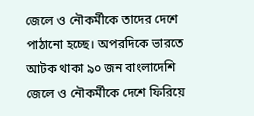জেলে ও নৌকর্মীকে তাদের দেশে পাঠানো হচ্ছে। অপরদিকে ভারতে আটক থাকা ৯০ জন বাংলাদেশি জেলে ও নৌকর্মীকে দেশে ফিরিয়ে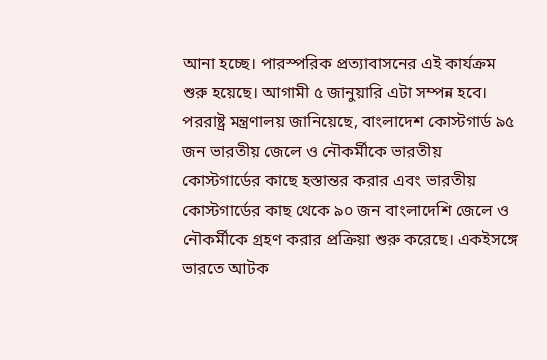আনা হচ্ছে। পারস্পরিক প্রত্যাবাসনের এই কার্যক্রম শুরু হয়েছে। আগামী ৫ জানুয়ারি এটা সম্পন্ন হবে।
পররাষ্ট্র মন্ত্রণালয় জানিয়েছে, বাংলাদেশ কোস্টগার্ড ৯৫ জন ভারতীয় জেলে ও নৌকর্মীকে ভারতীয় কোস্টগার্ডের কাছে হস্তান্তর করার এবং ভারতীয় কোস্টগার্ডের কাছ থেকে ৯০ জন বাংলাদেশি জেলে ও নৌকর্মীকে গ্রহণ করার প্রক্রিয়া শুরু করেছে। একইসঙ্গে ভারতে আটক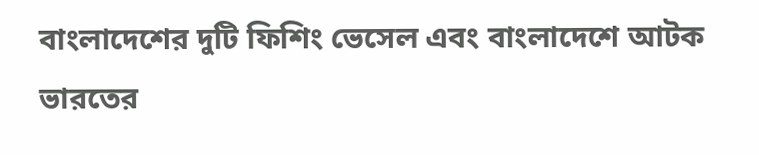বাংলাদেশের দুটি ফিশিং ভেসেল এবং বাংলাদেশে আটক ভারতের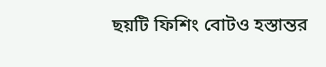ছয়টি ফিশিং বোটও হস্তান্তর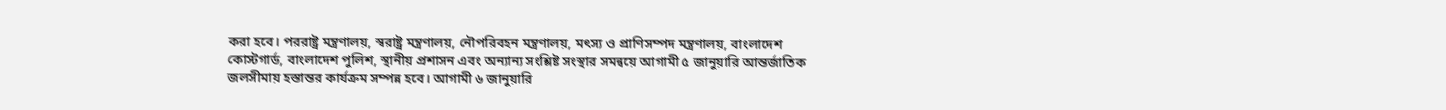করা হবে। পররাষ্ট্র মন্ত্রণালয়, স্বরাষ্ট্র মন্ত্রণালয়, নৌপরিবহন মন্ত্রণালয়, মৎস্য ও প্রাণিসম্পদ মন্ত্রণালয়, বাংলাদেশ কোস্টগার্ড, বাংলাদেশ পুলিশ, স্থানীয় প্রশাসন এবং অন্যান্য সংশ্লিষ্ট সংস্থার সমন্বয়ে আগামী ৫ জানুয়ারি আন্তর্জাতিক জলসীমায় হস্তান্তর কার্যক্রম সম্পন্ন হবে। আগামী ৬ জানুয়ারি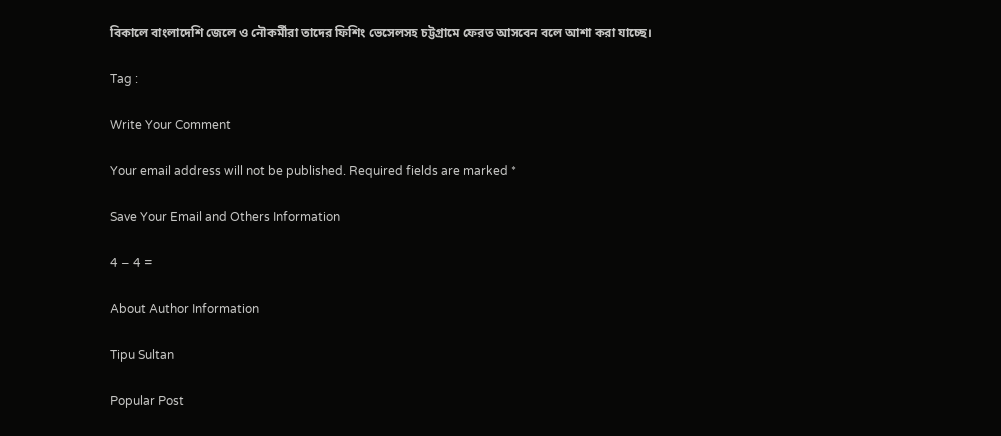বিকালে বাংলাদেশি জেলে ও নৌকর্মীরা তাদের ফিশিং ভেসেলসহ চট্টগ্রামে ফেরত আসবেন বলে আশা করা যাচ্ছে।

Tag :

Write Your Comment

Your email address will not be published. Required fields are marked *

Save Your Email and Others Information

4 − 4 =

About Author Information

Tipu Sultan

Popular Post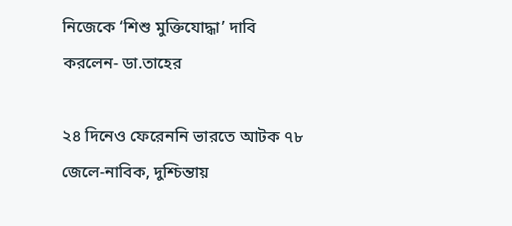নিজেকে ‘শিশু মুক্তিযোদ্ধা’ দাবি করলেন- ডা.তাহের

২৪ দিনেও ফেরেননি ভারতে আটক ৭৮ জেলে-নাবিক, দুশ্চিন্তায়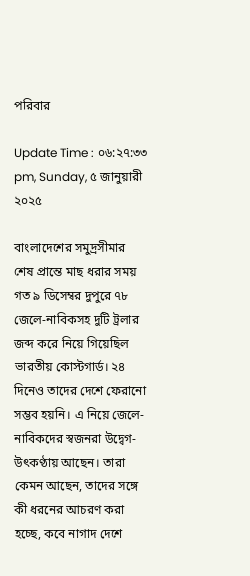পরিবার

Update Time : ০৬:২৭:৩৩ pm, Sunday, ৫ জানুয়ারী ২০২৫

বাংলাদেশের সমুদ্রসীমার শেষ প্রান্তে মাছ ধরার সময় গত ৯ ডিসেম্বর দুপুরে ৭৮ জেলে-নাবিকসহ দুটি ট্রলার জব্দ করে নিয়ে গিয়েছিল ভারতীয় কোস্টগার্ড। ২৪ দিনেও তাদের দেশে ফেরানো সম্ভব হয়নি। এ নিয়ে জেলে-নাবিকদের স্বজনরা উদ্বেগ-উৎকণ্ঠায় আছেন। তারা কেমন আছেন, তাদের সঙ্গে কী ধরনের আচরণ করা হচ্ছে, কবে নাগাদ দেশে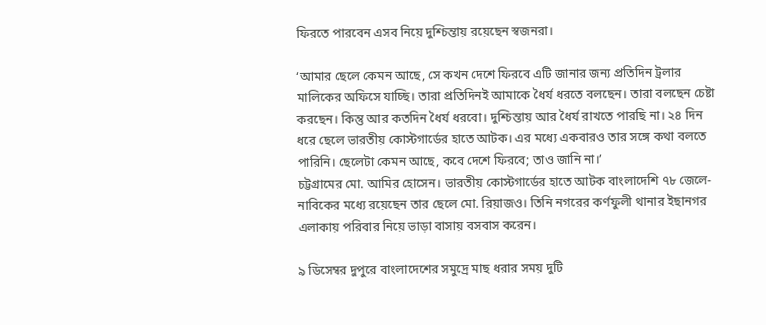ফিরতে পারবেন এসব নিয়ে দুশ্চিন্তায় রয়েছেন স্বজনরা।

‘আমার ছেলে কেমন আছে, সে কখন দেশে ফিরবে এটি জানার জন্য প্রতিদিন ট্রলার মালিকের অফিসে যাচ্ছি। তারা প্রতিদিনই আমাকে ধৈর্য ধরতে বলছেন। তারা বলছেন চেষ্টা করছেন। কিন্তু আর কতদিন ধৈর্য ধরবো। দুশ্চিন্তায় আর ধৈর্য রাখতে পারছি না। ২৪ দিন ধরে ছেলে ভারতীয় কোস্টগার্ডের হাতে আটক। এর মধ্যে একবারও তার সঙ্গে কথা বলতে পারিনি। ছেলেটা কেমন আছে, কবে দেশে ফিরবে; তাও জানি না।’
চট্টগ্রামের মো. আমির হোসেন। ভারতীয় কোস্টগার্ডের হাতে আটক বাংলাদেশি ৭৮ জেলে-নাবিকের মধ্যে রয়েছেন তার ছেলে মো. রিয়াজও। তিনি নগরের কর্ণফুলী থানার ইছানগর এলাকায় পরিবার নিয়ে ভাড়া বাসায় বসবাস করেন।

৯ ডিসেম্বর দুপুরে বাংলাদেশের সমুদ্রে মাছ ধরার সময় দুটি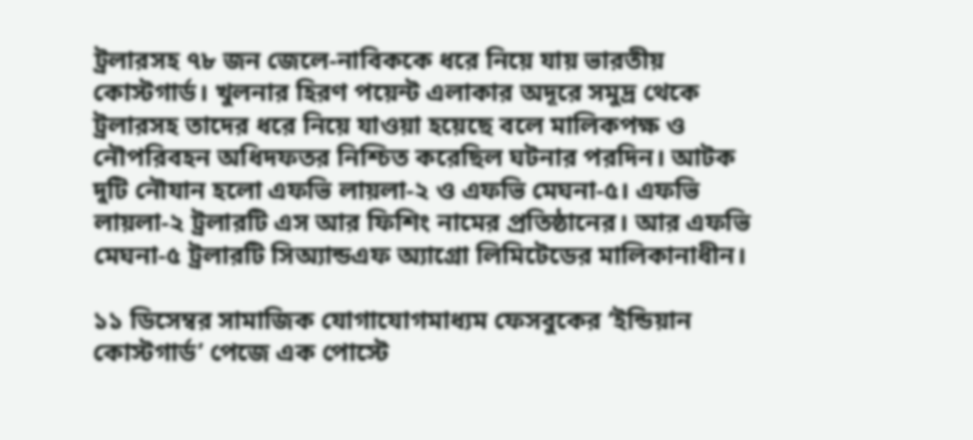ট্রলারসহ ৭৮ জন জেলে-নাবিককে ধরে নিয়ে যায় ভারতীয় কোস্টগার্ড। খুলনার হিরণ পয়েন্ট এলাকার অদূরে সমুদ্র থেকে ট্রলারসহ তাদের ধরে নিয়ে যাওয়া হয়েছে বলে মালিকপক্ষ ও নৌপরিবহন অধিদফতর নিশ্চিত করেছিল ঘটনার পরদিন। আটক দুটি নৌযান হলো এফভি লায়লা-২ ও এফভি মেঘনা-৫। এফভি লায়লা-২ ট্রলারটি এস আর ফিশিং নামের প্রতিষ্ঠানের। আর এফভি মেঘনা-৫ ট্রলারটি সিঅ্যান্ডএফ অ্যাগ্রো লিমিটেডের মালিকানাধীন।

১১ ডিসেম্বর সামাজিক যোগাযোগমাধ্যম ফেসবুকের ‘ইন্ডিয়ান কোস্টগার্ড’ পেজে এক পোস্টে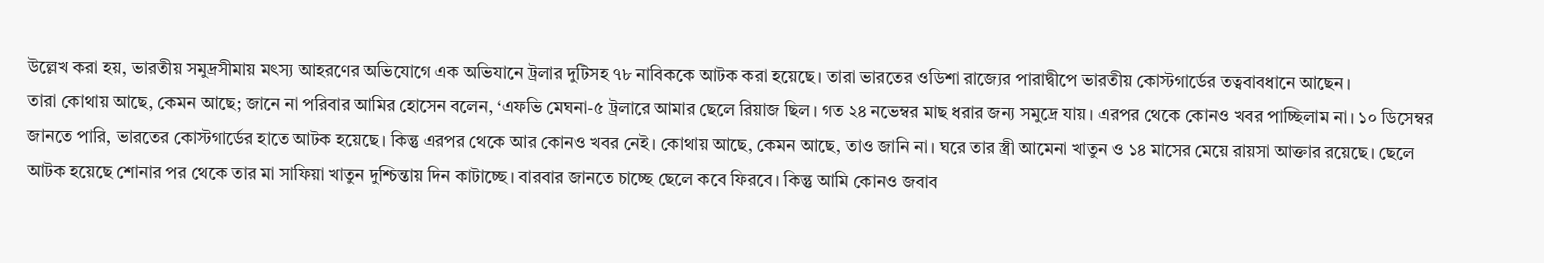উল্লেখ করা হয়, ভারতীয় সমুদ্রসীমায় মৎস্য আহরণের অভিযোগে এক অভিযানে ট্রলার দুটিসহ ৭৮ নাবিককে আটক করা হয়েছে। তারা ভারতের ওডিশা রাজ্যের পারাদ্বীপে ভারতীয় কোস্টগার্ডের তত্ববাবধানে আছেন।
তারা কোথায় আছে, কেমন আছে; জানে না পরিবার আমির হোসেন বলেন, ‘এফভি মেঘনা-৫ ট্রলারে আমার ছেলে রিয়াজ ছিল। গত ২৪ নভেম্বর মাছ ধরার জন্য সমুদ্রে যায়। এরপর থেকে কোনও খবর পাচ্ছিলাম না। ১০ ডিসেম্বর জানতে পারি, ভারতের কোস্টগার্ডের হাতে আটক হয়েছে। কিন্তু এরপর থেকে আর কোনও খবর নেই। কোথায় আছে, কেমন আছে, তাও জানি না। ঘরে তার স্ত্রী আমেনা খাতুন ও ১৪ মাসের মেয়ে রায়সা আক্তার রয়েছে। ছেলে আটক হয়েছে শোনার পর থেকে তার মা সাফিয়া খাতুন দুশ্চিন্তায় দিন কাটাচ্ছে। বারবার জানতে চাচ্ছে ছেলে কবে ফিরবে। কিন্তু আমি কোনও জবাব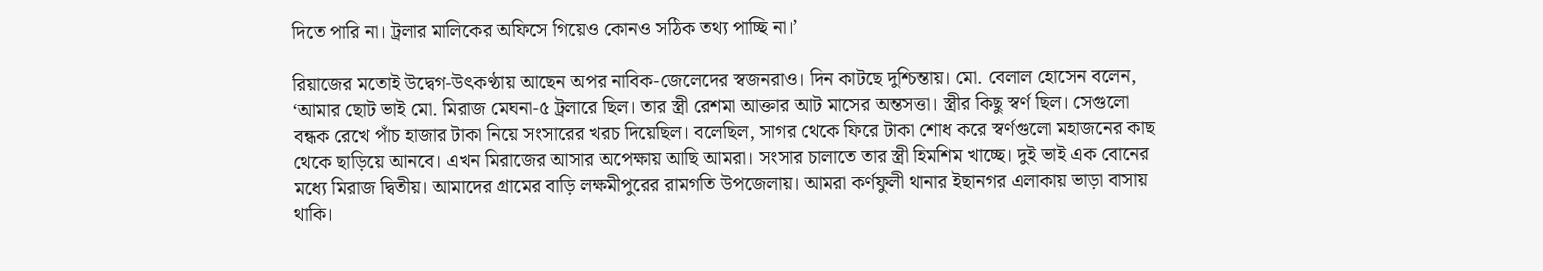দিতে পারি না। ট্রলার মালিকের অফিসে গিয়েও কোনও সঠিক তথ্য পাচ্ছি না।’

রিয়াজের মতোই উদ্বেগ-উৎকণ্ঠায় আছেন অপর নাবিক-জেলেদের স্বজনরাও। দিন কাটছে দুশ্চিন্তায়। মো. বেলাল হোসেন বলেন, ‘আমার ছোট ভাই মো. মিরাজ মেঘনা-৫ ট্রলারে ছিল। তার স্ত্রী রেশমা আক্তার আট মাসের অন্তসত্তা। স্ত্রীর কিছু স্বর্ণ ছিল। সেগুলো বন্ধক রেখে পাঁচ হাজার টাকা নিয়ে সংসারের খরচ দিয়েছিল। বলেছিল, সাগর থেকে ফিরে টাকা শোধ করে স্বর্ণগুলো মহাজনের কাছ থেকে ছাড়িয়ে আনবে। এখন মিরাজের আসার অপেক্ষায় আছি আমরা। সংসার চালাতে তার স্ত্রী হিমশিম খাচ্ছে। দুই ভাই এক বোনের মধ্যে মিরাজ দ্বিতীয়। আমাদের গ্রামের বাড়ি লক্ষমীপুরের রামগতি উপজেলায়। আমরা কর্ণফুলী থানার ইছানগর এলাকায় ভাড়া বাসায় থাকি।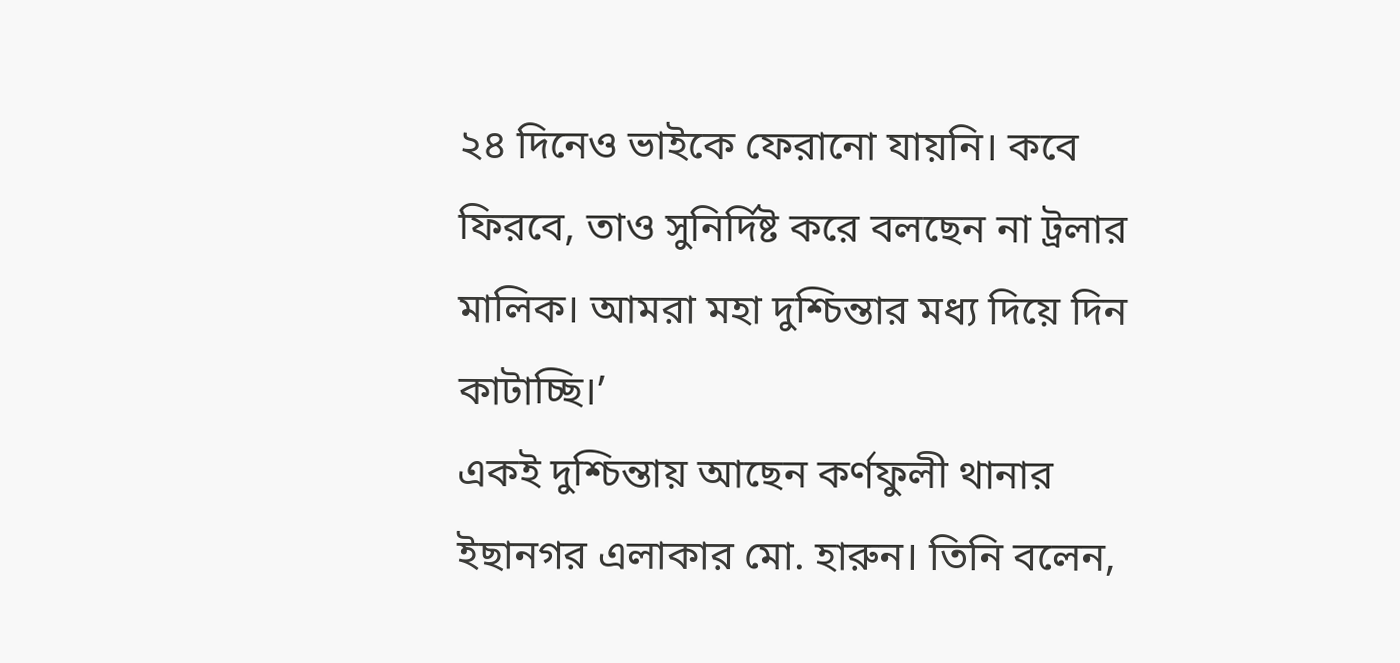২৪ দিনেও ভাইকে ফেরানো যায়নি। কবে ফিরবে, তাও সুনির্দিষ্ট করে বলছেন না ট্রলার মালিক। আমরা মহা দুশ্চিন্তার মধ্য দিয়ে দিন কাটাচ্ছি।’
একই দুশ্চিন্তায় আছেন কর্ণফুলী থানার ইছানগর এলাকার মো. হারুন। তিনি বলেন,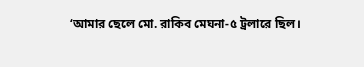‘আমার ছেলে মো. রাকিব মেঘনা-৫ ট্রলারে ছিল।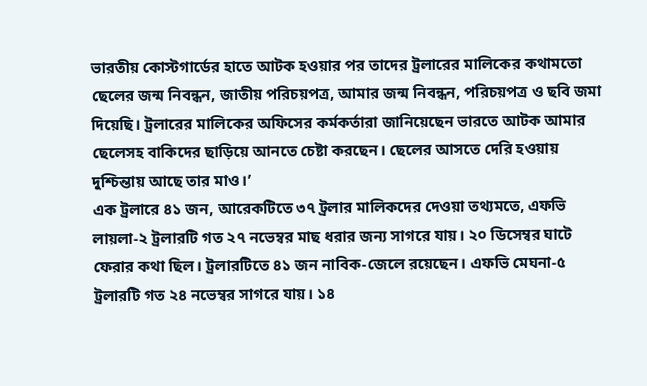ভারতীয় কোস্টগার্ডের হাতে আটক হওয়ার পর তাদের ট্রলারের মালিকের কথামতো ছেলের জন্ম নিবন্ধন, জাতীয় পরিচয়পত্র, আমার জন্ম নিবন্ধন, পরিচয়পত্র ও ছবি জমা দিয়েছি। ট্রলারের মালিকের অফিসের কর্মকর্তারা জানিয়েছেন ভারতে আটক আমার ছেলেসহ বাকিদের ছাড়িয়ে আনতে চেষ্টা করছেন। ছেলের আসতে দেরি হওয়ায় দুশ্চিন্তায় আছে তার মাও।’
এক ট্রলারে ৪১ জন, আরেকটিতে ৩৭ ট্রলার মালিকদের দেওয়া তথ্যমতে, এফভি লায়লা-২ ট্রলারটি গত ২৭ নভেম্বর মাছ ধরার জন্য সাগরে যায়। ২০ ডিসেম্বর ঘাটে ফেরার কথা ছিল। ট্রলারটিতে ৪১ জন নাবিক-জেলে রয়েছেন। এফভি মেঘনা-৫ ট্রলারটি গত ২৪ নভেম্বর সাগরে যায়। ১৪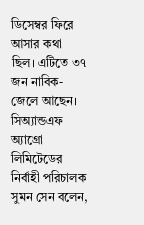ডিসেম্বর ফিরে আসার কথা ছিল। এটিতে ৩৭ জন নাবিক-জেলে আছেন।
সিঅ্যান্ডএফ অ্যাগ্রো লিমিটেডের নির্বাহী পরিচালক সুমন সেন বলেন,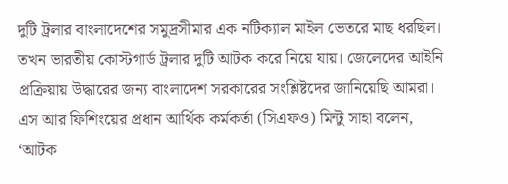দুটি ট্রলার বাংলাদেশের সমুদ্রসীমার এক নটিক্যাল মাইল ভেতরে মাছ ধরছিল। তখন ভারতীয় কোস্টগার্ড ট্রলার দুটি আটক করে নিয়ে যায়। জেলেদের আইনি প্রক্রিয়ায় উদ্ধারের জন্য বাংলাদেশ সরকারের সংশ্লিষ্টদের জানিয়েছি আমরা।
এস আর ফিশিংয়ের প্রধান আর্থিক কর্মকর্তা (সিএফও) মিন্টু সাহা বলেন, ‘আটক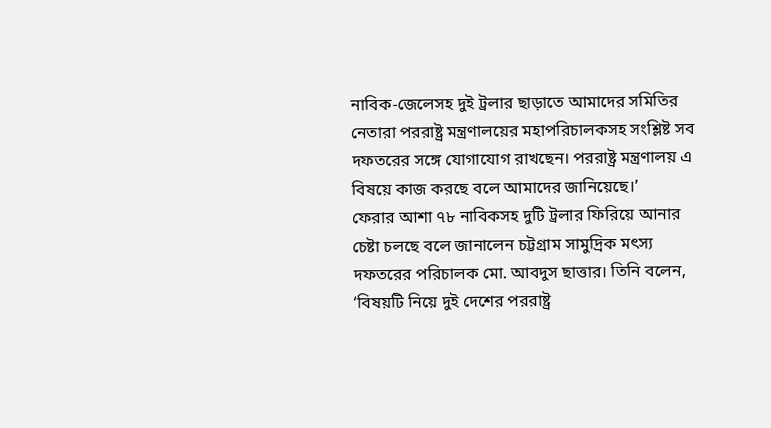নাবিক-জেলেসহ দুই ট্রলার ছাড়াতে আমাদের সমিতির নেতারা পররাষ্ট্র মন্ত্রণালয়ের মহাপরিচালকসহ সংশ্লিষ্ট সব দফতরের সঙ্গে যোগাযোগ রাখছেন। পররাষ্ট্র মন্ত্রণালয় এ বিষয়ে কাজ করছে বলে আমাদের জানিয়েছে।’
ফেরার আশা ৭৮ নাবিকসহ দুটি ট্রলার ফিরিয়ে আনার চেষ্টা চলছে বলে জানালেন চট্টগ্রাম সামুদ্রিক মৎস্য দফতরের পরিচালক মো. আবদুস ছাত্তার। তিনি বলেন, ‘বিষয়টি নিয়ে দুই দেশের পররাষ্ট্র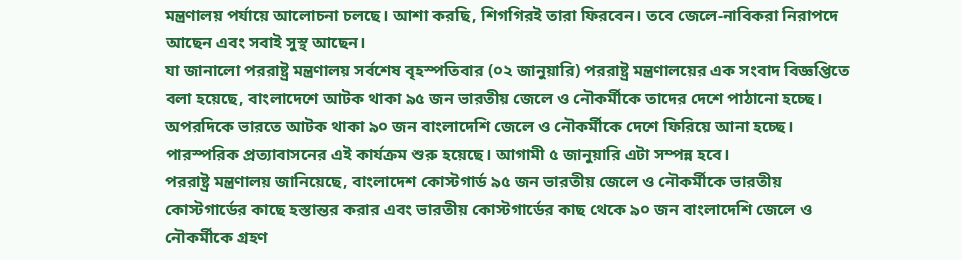মন্ত্রণালয় পর্যায়ে আলোচনা চলছে। আশা করছি, শিগগিরই তারা ফিরবেন। তবে জেলে-নাবিকরা নিরাপদে আছেন এবং সবাই সুস্থ আছেন।
যা জানালো পররাষ্ট্র মন্ত্রণালয় সর্বশেষ বৃহস্পতিবার (০২ জানুয়ারি) পররাষ্ট্র মন্ত্রণালয়ের এক সংবাদ বিজ্ঞপ্তিতে বলা হয়েছে, বাংলাদেশে আটক থাকা ৯৫ জন ভারতীয় জেলে ও নৌকর্মীকে তাদের দেশে পাঠানো হচ্ছে। অপরদিকে ভারতে আটক থাকা ৯০ জন বাংলাদেশি জেলে ও নৌকর্মীকে দেশে ফিরিয়ে আনা হচ্ছে। পারস্পরিক প্রত্যাবাসনের এই কার্যক্রম শুরু হয়েছে। আগামী ৫ জানুয়ারি এটা সম্পন্ন হবে।
পররাষ্ট্র মন্ত্রণালয় জানিয়েছে, বাংলাদেশ কোস্টগার্ড ৯৫ জন ভারতীয় জেলে ও নৌকর্মীকে ভারতীয় কোস্টগার্ডের কাছে হস্তান্তর করার এবং ভারতীয় কোস্টগার্ডের কাছ থেকে ৯০ জন বাংলাদেশি জেলে ও নৌকর্মীকে গ্রহণ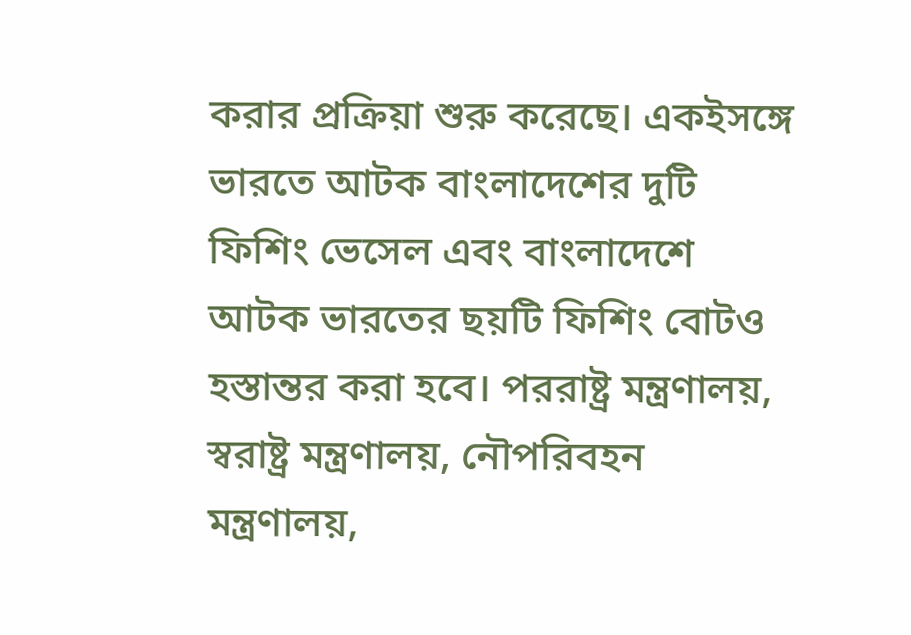করার প্রক্রিয়া শুরু করেছে। একইসঙ্গে ভারতে আটক বাংলাদেশের দুটি ফিশিং ভেসেল এবং বাংলাদেশে আটক ভারতের ছয়টি ফিশিং বোটও হস্তান্তর করা হবে। পররাষ্ট্র মন্ত্রণালয়, স্বরাষ্ট্র মন্ত্রণালয়, নৌপরিবহন মন্ত্রণালয়,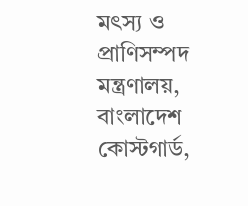মৎস্য ও প্রাণিসম্পদ মন্ত্রণালয়, বাংলাদেশ কোস্টগার্ড,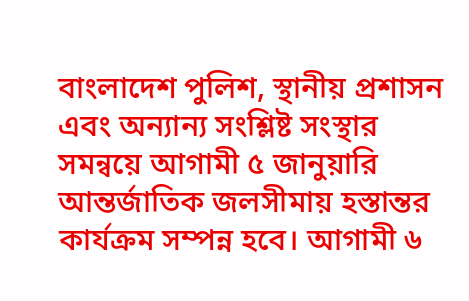বাংলাদেশ পুলিশ, স্থানীয় প্রশাসন এবং অন্যান্য সংশ্লিষ্ট সংস্থার সমন্বয়ে আগামী ৫ জানুয়ারি আন্তর্জাতিক জলসীমায় হস্তান্তর কার্যক্রম সম্পন্ন হবে। আগামী ৬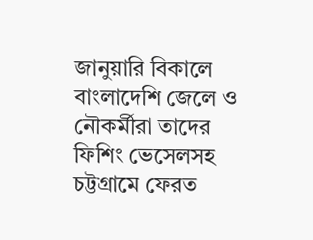জানুয়ারি বিকালে বাংলাদেশি জেলে ও নৌকর্মীরা তাদের ফিশিং ভেসেলসহ চট্টগ্রামে ফেরত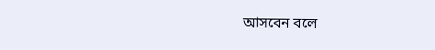আসবেন বলে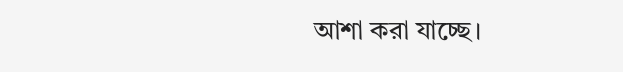আশা করা যাচ্ছে।